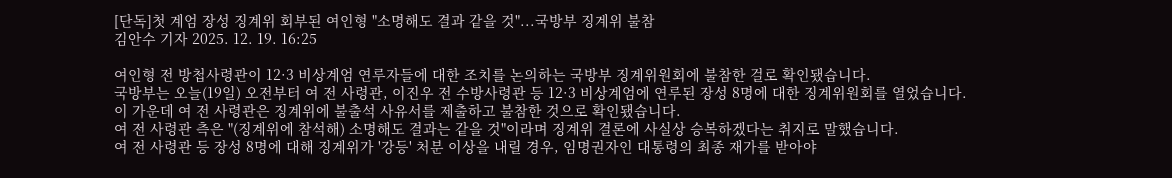[단독]첫 계엄 장성 징계위 회부된 여인형 "소명해도 결과 같을 것"...국방부 징계위 불참
김안수 기자 2025. 12. 19. 16:25

여인형 전 방첩사령관이 12·3 비상계엄 연루자들에 대한 조치를 논의하는 국방부 징계위원회에 불참한 걸로 확인됐습니다.
국방부는 오늘(19일) 오전부터 여 전 사령관, 이진우 전 수방사령관 등 12·3 비상계엄에 연루된 장성 8명에 대한 징계위원회를 열었습니다.
이 가운데 여 전 사령관은 징계위에 불출석 사유서를 제출하고 불참한 것으로 확인됐습니다.
여 전 사령관 측은 "(징계위에 참석해) 소명해도 결과는 같을 것"이라며 징계위 결론에 사실상 승복하겠다는 취지로 말했습니다.
여 전 사령관 등 장성 8명에 대해 징계위가 '강등' 처분 이상을 내릴 경우, 임명권자인 대통령의 최종 재가를 받아야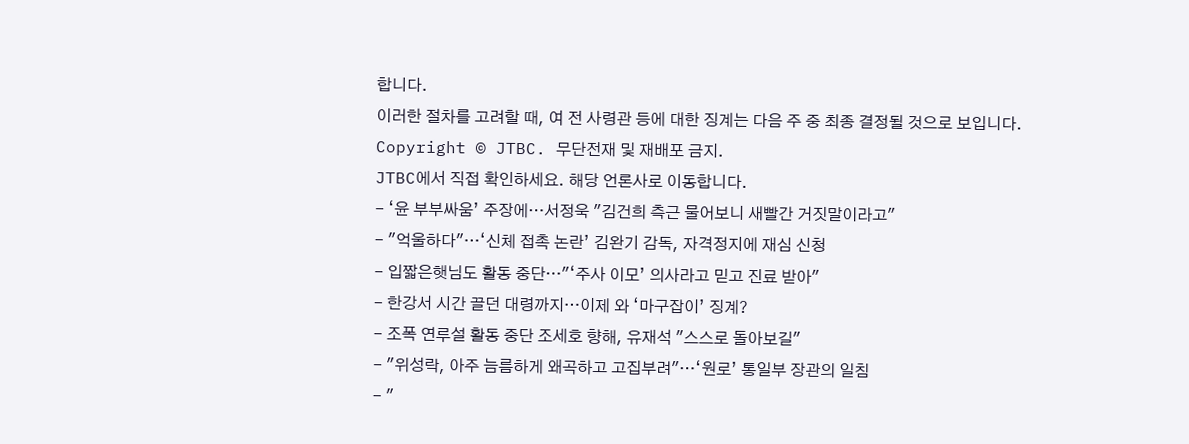합니다.
이러한 절차를 고려할 때, 여 전 사령관 등에 대한 징계는 다음 주 중 최종 결정될 것으로 보입니다.
Copyright © JTBC. 무단전재 및 재배포 금지.
JTBC에서 직접 확인하세요. 해당 언론사로 이동합니다.
- ‘윤 부부싸움’ 주장에…서정욱 "김건희 측근 물어보니 새빨간 거짓말이라고"
- "억울하다"…‘신체 접촉 논란’ 김완기 감독, 자격정지에 재심 신청
- 입짧은햇님도 활동 중단…"‘주사 이모’ 의사라고 믿고 진료 받아"
- 한강서 시간 끌던 대령까지…이제 와 ‘마구잡이’ 징계?
- 조폭 연루설 활동 중단 조세호 향해, 유재석 "스스로 돌아보길"
- "위성락, 아주 늠름하게 왜곡하고 고집부려"…‘원로’ 통일부 장관의 일침
- "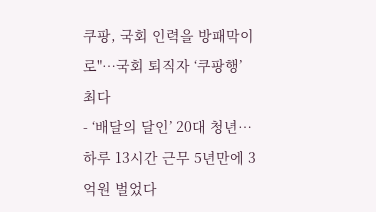쿠팡, 국회 인력을 방패막이로"…국회 퇴직자 ‘쿠팡행’ 최다
- ‘배달의 달인’ 20대 청년…하루 13시간 근무 5년만에 3억원 벌었다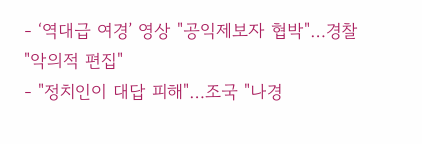- ‘역대급 여경’ 영상 "공익제보자 협박"…경찰 "악의적 편집"
- "정치인이 대답 피해"…조국 "나경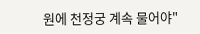원에 천정궁 계속 물어야"